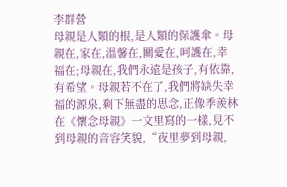李群營
母親是人類的根,是人類的保護傘。母親在,家在,溫馨在,關愛在,呵護在,幸福在;母親在,我們永遠是孩子,有依靠,有希望。母親若不在了,我們將缺失幸福的源泉,剩下無盡的思念,正像季羨林在《懷念母親》一文里寫的一樣,見不到母親的音容笑貌,“夜里夢到母親,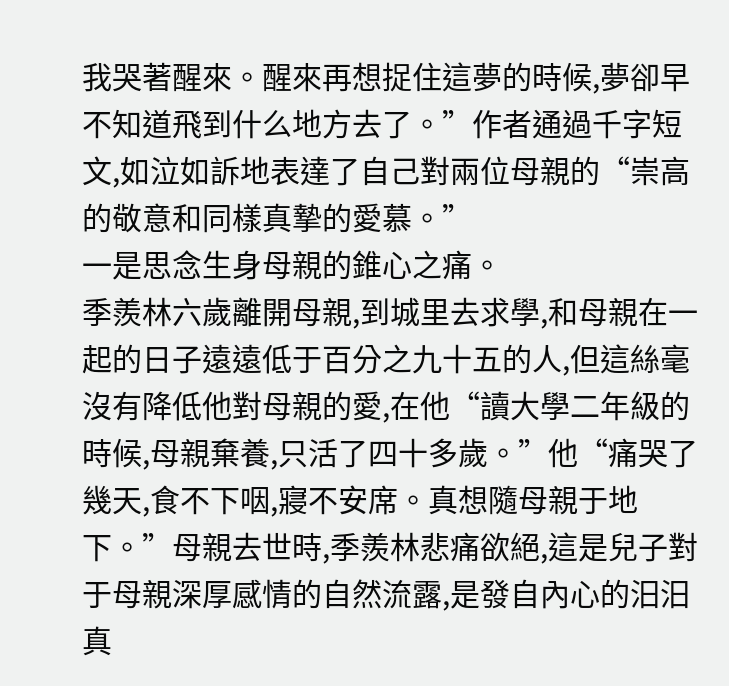我哭著醒來。醒來再想捉住這夢的時候,夢卻早不知道飛到什么地方去了。”作者通過千字短文,如泣如訴地表達了自己對兩位母親的“崇高的敬意和同樣真摯的愛慕。”
一是思念生身母親的錐心之痛。
季羨林六歲離開母親,到城里去求學,和母親在一起的日子遠遠低于百分之九十五的人,但這絲毫沒有降低他對母親的愛,在他“讀大學二年級的時候,母親棄養,只活了四十多歲。”他“痛哭了幾天,食不下咽,寢不安席。真想隨母親于地下。”母親去世時,季羨林悲痛欲絕,這是兒子對于母親深厚感情的自然流露,是發自內心的汨汨真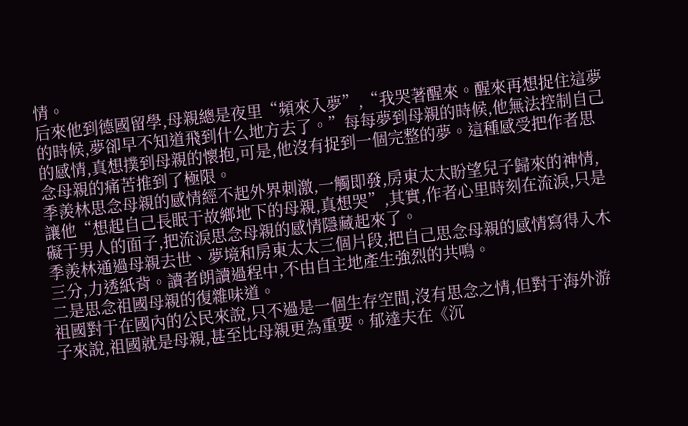情。
后來他到德國留學,母親總是夜里“頻來入夢”,“我哭著醒來。醒來再想捉住這夢的時候,夢卻早不知道飛到什么地方去了。”每每夢到母親的時候,他無法控制自己的感情,真想撲到母親的懷抱,可是,他沒有捉到一個完整的夢。這種感受把作者思念母親的痛苦推到了極限。
季羨林思念母親的感情經不起外界刺激,一觸即發,房東太太盼望兒子歸來的神情,讓他“想起自己長眠于故鄉地下的母親,真想哭”,其實,作者心里時刻在流淚,只是礙于男人的面子,把流淚思念母親的感情隱藏起來了。
季羨林通過母親去世、夢境和房東太太三個片段,把自己思念母親的感情寫得入木三分,力透紙背。讀者朗讀過程中,不由自主地產生強烈的共鳴。
二是思念祖國母親的復雜味道。
祖國對于在國內的公民來說,只不過是一個生存空間,沒有思念之情,但對于海外游子來說,祖國就是母親,甚至比母親更為重要。郁達夫在《沉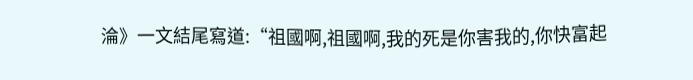淪》一文結尾寫道:“祖國啊,祖國啊,我的死是你害我的,你快富起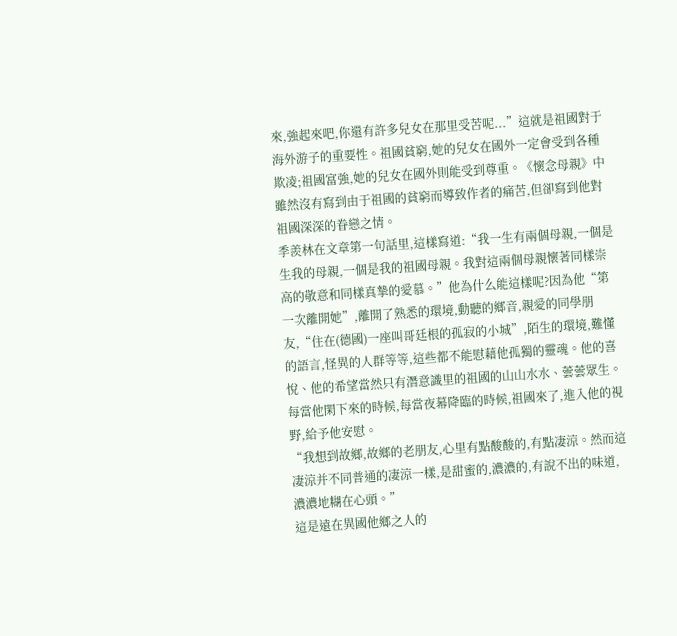來,強起來吧,你還有許多兒女在那里受苦呢...”這就是祖國對于海外游子的重要性。祖國貧窮,她的兒女在國外一定會受到各種欺凌;祖國富強,她的兒女在國外則能受到尊重。《懷念母親》中雖然沒有寫到由于祖國的貧窮而導致作者的痛苦,但卻寫到他對祖國深深的眷戀之情。
季羨林在文章第一句話里,這樣寫道:“我一生有兩個母親,一個是生我的母親,一個是我的祖國母親。我對這兩個母親懷著同樣崇高的敬意和同樣真摯的愛慕。”他為什么能這樣呢?因為他“第一次離開她”,離開了熟悉的環境,動聽的鄉音,親愛的同學朋友,“住在(德國)一座叫哥廷根的孤寂的小城”,陌生的環境,難懂的語言,怪異的人群等等,這些都不能慰藉他孤獨的靈魂。他的喜悅、他的希望當然只有潛意識里的祖國的山山水水、蕓蕓眾生。每當他閑下來的時候,每當夜幕降臨的時候,祖國來了,進入他的視野,給予他安慰。
“我想到故鄉,故鄉的老朋友,心里有點酸酸的,有點凄涼。然而這凄涼并不同普通的凄涼一樣,是甜蜜的,濃濃的,有說不出的味道,濃濃地糊在心頭。”
這是遠在異國他鄉之人的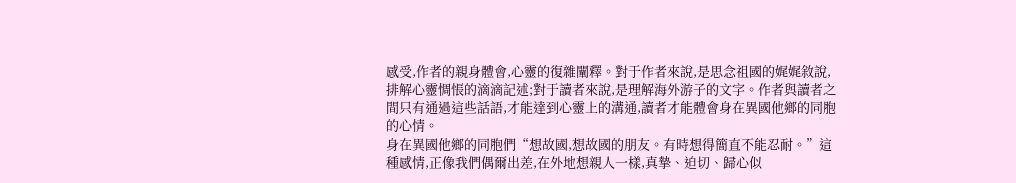感受,作者的親身體會,心靈的復雜闡釋。對于作者來說,是思念祖國的娓娓敘說,排解心靈惆悵的滴滴記述;對于讀者來說,是理解海外游子的文字。作者與讀者之間只有通過這些話語,才能達到心靈上的溝通,讀者才能體會身在異國他鄉的同胞的心情。
身在異國他鄉的同胞們“想故國,想故國的朋友。有時想得簡直不能忍耐。”這種感情,正像我們偶爾出差,在外地想親人一樣,真摯、迫切、歸心似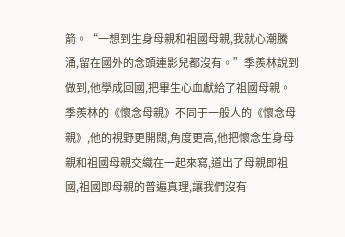箭。“一想到生身母親和祖國母親,我就心潮騰涌,留在國外的念頭連影兒都沒有。”季羨林說到做到,他學成回國,把畢生心血獻給了祖國母親。
季羨林的《懷念母親》不同于一般人的《懷念母親》,他的視野更開闊,角度更高,他把懷念生身母親和祖國母親交織在一起來寫,道出了母親即祖國,祖國即母親的普遍真理,讓我們沒有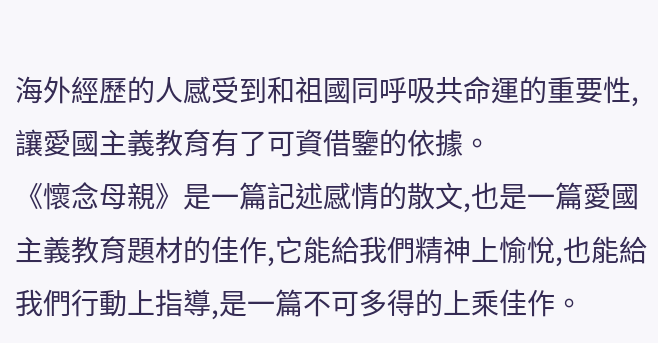海外經歷的人感受到和祖國同呼吸共命運的重要性,讓愛國主義教育有了可資借鑒的依據。
《懷念母親》是一篇記述感情的散文,也是一篇愛國主義教育題材的佳作,它能給我們精神上愉悅,也能給我們行動上指導,是一篇不可多得的上乘佳作。